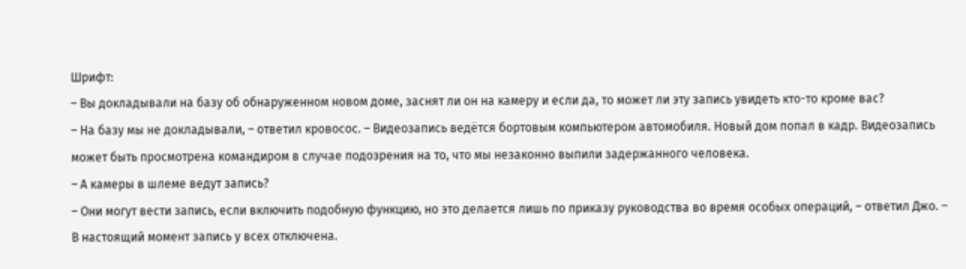Шрифт:
– Вы докладывали на базу об обнаруженном новом доме, заснят ли он на камеру и если да, то может ли эту запись увидеть кто-то кроме вас?
– На базу мы не докладывали, – ответил кровосос. – Видеозапись ведётся бортовым компьютером автомобиля. Новый дом попал в кадр. Видеозапись может быть просмотрена командиром в случае подозрения на то, что мы незаконно выпили задержанного человека.
– А камеры в шлеме ведут запись?
– Они могут вести запись, если включить подобную функцию, но это делается лишь по приказу руководства во время особых операций, – ответил Джо. – В настоящий момент запись у всех отключена.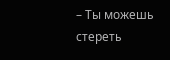– Ты можешь стереть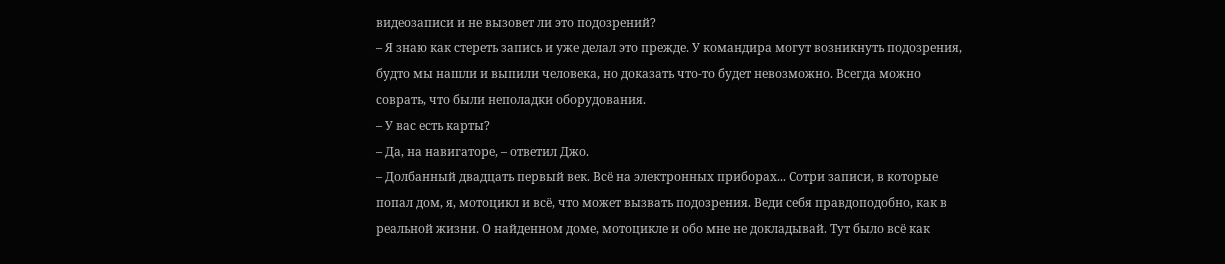видеозаписи и не вызовет ли это подозрений?
– Я знаю как стереть запись и уже делал это прежде. У командира могут возникнуть подозрения, будто мы нашли и выпили человека, но доказать что-то будет невозможно. Всегда можно соврать, что были неполадки оборудования.
– У вас есть карты?
– Да, на навигаторе, – ответил Джо.
– Долбанный двадцать первый век. Всё на электронных приборах... Сотри записи, в которые попал дом, я, мотоцикл и всё, что может вызвать подозрения. Веди себя правдоподобно, как в реальной жизни. О найденном доме, мотоцикле и обо мне не докладывай. Тут было всё как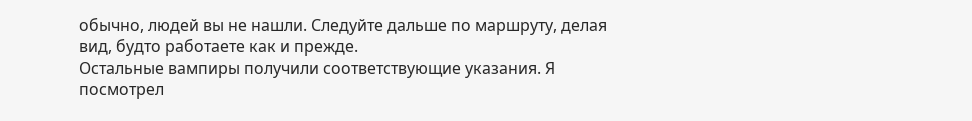обычно, людей вы не нашли. Следуйте дальше по маршруту, делая вид, будто работаете как и прежде.
Остальные вампиры получили соответствующие указания. Я посмотрел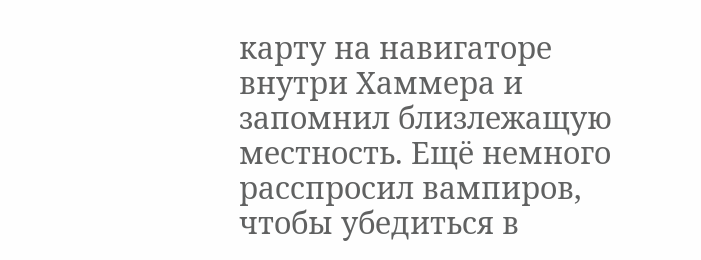карту на навигаторе внутри Хаммера и запомнил близлежащую местность. Ещё немного расспросил вампиров, чтобы убедиться в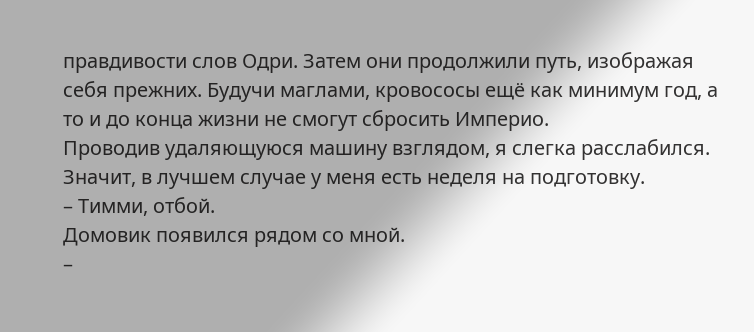правдивости слов Одри. Затем они продолжили путь, изображая себя прежних. Будучи маглами, кровососы ещё как минимум год, а то и до конца жизни не смогут сбросить Империо.
Проводив удаляющуюся машину взглядом, я слегка расслабился.
Значит, в лучшем случае у меня есть неделя на подготовку.
– Тимми, отбой.
Домовик появился рядом со мной.
–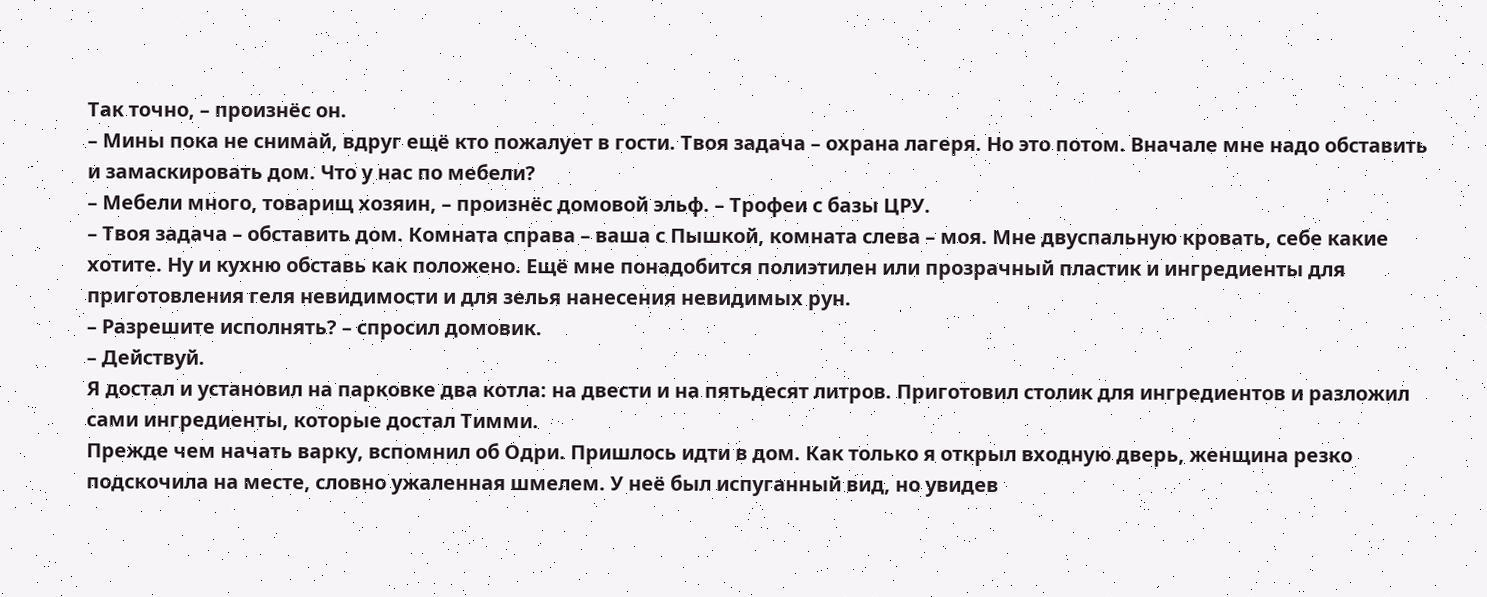Так точно, – произнёс он.
– Мины пока не снимай, вдруг ещё кто пожалует в гости. Твоя задача – охрана лагеря. Но это потом. Вначале мне надо обставить и замаскировать дом. Что у нас по мебели?
– Мебели много, товарищ хозяин, – произнёс домовой эльф. – Трофеи с базы ЦРУ.
– Твоя задача – обставить дом. Комната справа – ваша с Пышкой, комната слева – моя. Мне двуспальную кровать, себе какие хотите. Ну и кухню обставь как положено. Ещё мне понадобится полиэтилен или прозрачный пластик и ингредиенты для приготовления геля невидимости и для зелья нанесения невидимых рун.
– Разрешите исполнять? – спросил домовик.
– Действуй.
Я достал и установил на парковке два котла: на двести и на пятьдесят литров. Приготовил столик для ингредиентов и разложил сами ингредиенты, которые достал Тимми.
Прежде чем начать варку, вспомнил об Одри. Пришлось идти в дом. Как только я открыл входную дверь, женщина резко подскочила на месте, словно ужаленная шмелем. У неё был испуганный вид, но увидев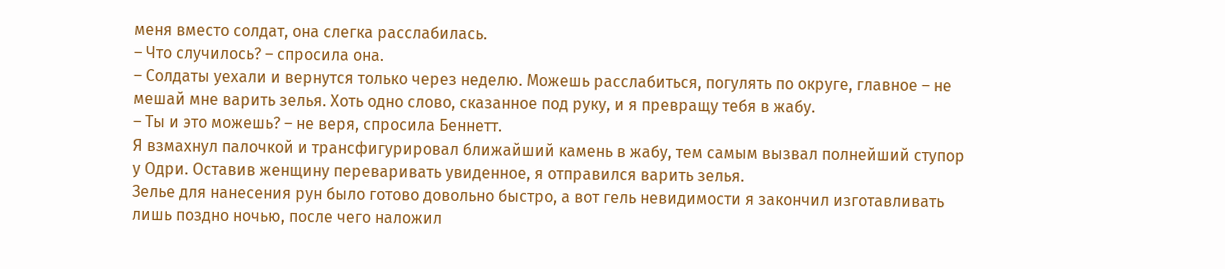меня вместо солдат, она слегка расслабилась.
– Что случилось? – спросила она.
– Солдаты уехали и вернутся только через неделю. Можешь расслабиться, погулять по округе, главное – не мешай мне варить зелья. Хоть одно слово, сказанное под руку, и я превращу тебя в жабу.
– Ты и это можешь? – не веря, спросила Беннетт.
Я взмахнул палочкой и трансфигурировал ближайший камень в жабу, тем самым вызвал полнейший ступор у Одри. Оставив женщину переваривать увиденное, я отправился варить зелья.
Зелье для нанесения рун было готово довольно быстро, а вот гель невидимости я закончил изготавливать лишь поздно ночью, после чего наложил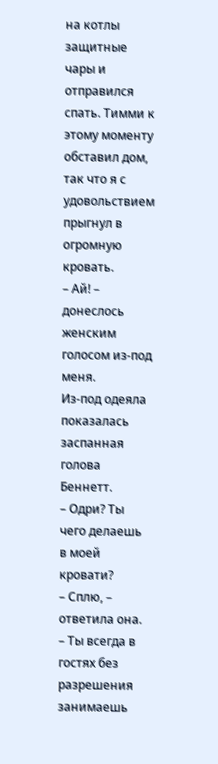на котлы защитные чары и отправился спать. Тимми к этому моменту обставил дом, так что я с удовольствием прыгнул в огромную кровать.
– Ай! – донеслось женским голосом из-под меня.
Из-под одеяла показалась заспанная голова Беннетт.
– Одри? Ты чего делаешь в моей кровати?
– Сплю, – ответила она.
– Ты всегда в гостях без разрешения занимаешь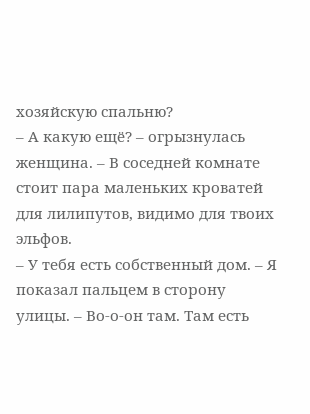хозяйскую спальню?
– А какую ещё? – огрызнулась женщина. – В соседней комнате стоит пара маленьких кроватей для лилипутов, видимо для твоих эльфов.
– У тебя есть собственный дом. – Я показал пальцем в сторону улицы. – Во-о-он там. Там есть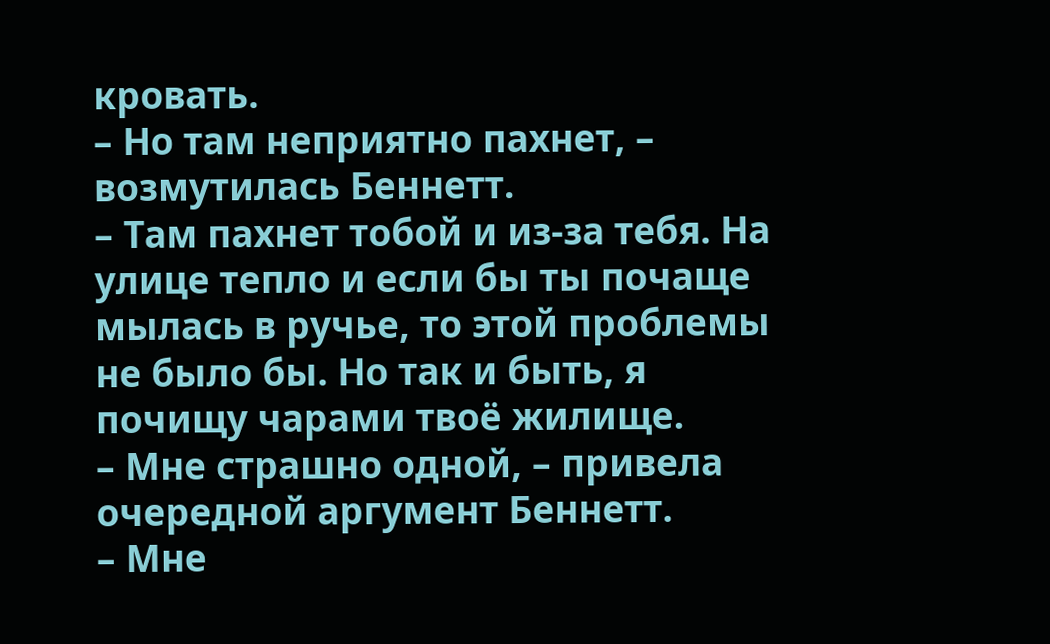кровать.
– Но там неприятно пахнет, – возмутилась Беннетт.
– Там пахнет тобой и из-за тебя. На улице тепло и если бы ты почаще мылась в ручье, то этой проблемы не было бы. Но так и быть, я почищу чарами твоё жилище.
– Мне страшно одной, – привела очередной аргумент Беннетт.
– Мне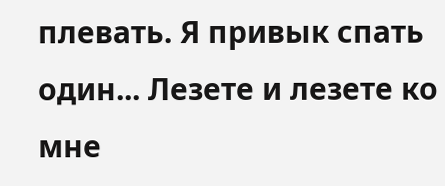плевать. Я привык спать один... Лезете и лезете ко мне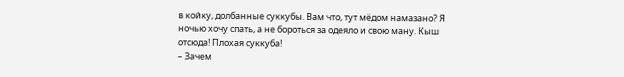в койку, долбанные суккубы. Вам что, тут мёдом намазано? Я ночью хочу спать, а не бороться за одеяло и свою ману. Кыш отсюда! Плохая суккуба!
– Зачем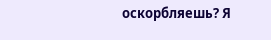оскорбляешь? Я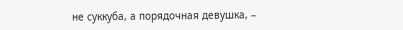не суккуба, а порядочная девушка, –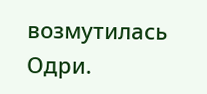возмутилась Одри.